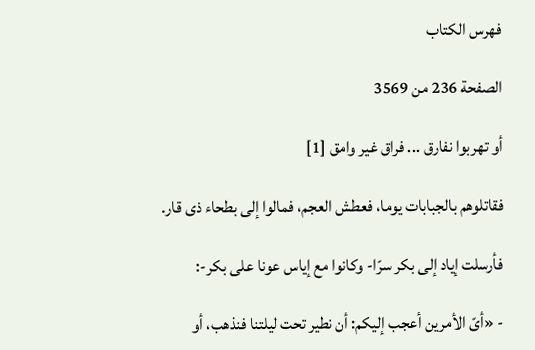فهرس الكتاب

الصفحة 236 من 3569

أو تهربوا نفارق ... فراق غير وامق [1]

فقاتلوهم بالجبابات يوما، فعطش العجم، فمالوا إلى بطحاء ذى قار.

فأرسلت إياد إلى بكر سرّا- وكانوا مع إياس عونا على بكر-:

- «أىّ الأمرين أعجب إليكم: أن نطير تحت ليلتنا فنذهب، أو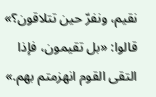نقيم، ونفرّ حين تتلاقون؟» قالوا: «بل تقيمون، فإذا التقى القوم انهزمتم بهم.»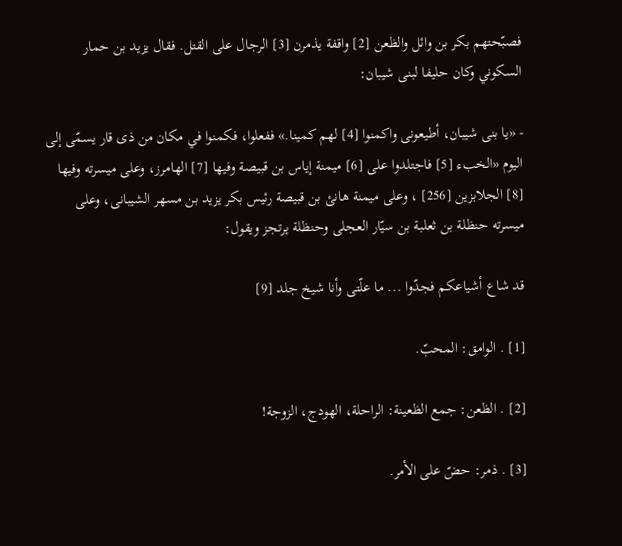فصبّحتهم بكر بن وائل والظعن [2] واقفة يذمرن [3] الرجال على القتل. فقال يزيد بن حمار السكوني وكان حليفا لبنى شيبان:

- «يا بنى شيبان، أطيعونى واكمنوا [4] لهم كمينا.» ففعلوا، فكمنوا في مكان من ذى قار يسمّى إلى اليوم «الخبء [5] فاجتلدوا على [6] ميمنة إياس بن قبيصة وفيها [7] الهامرز، وعلى ميسرته وفيها [8] الجلابزين [256] ، وعلى ميمنة هانئ بن قبيصة رئيس بكر يزيد بن مسهر الشيبانى، وعلى ميسرته حنظلة بن ثعلبة بن سيّار العجلى وحنظلة يرتجز ويقول:

قد شاع أشياعكم فجدّوا ... ما علّتى وأنا شيخ جلد [9]

[1] . الوامق: المحبّ.

[2] . الظعن: جمع الظعينة: الراحلة، الهودج، الزوجة!

[3] . ذمر: حضّ على الأمر.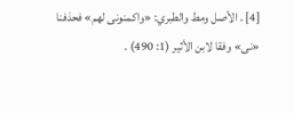[4] . الأصل ومط والطبري: «واكمنونى لهم» فحذفنا «نى» وفقا لابن الأثير (1: 490) .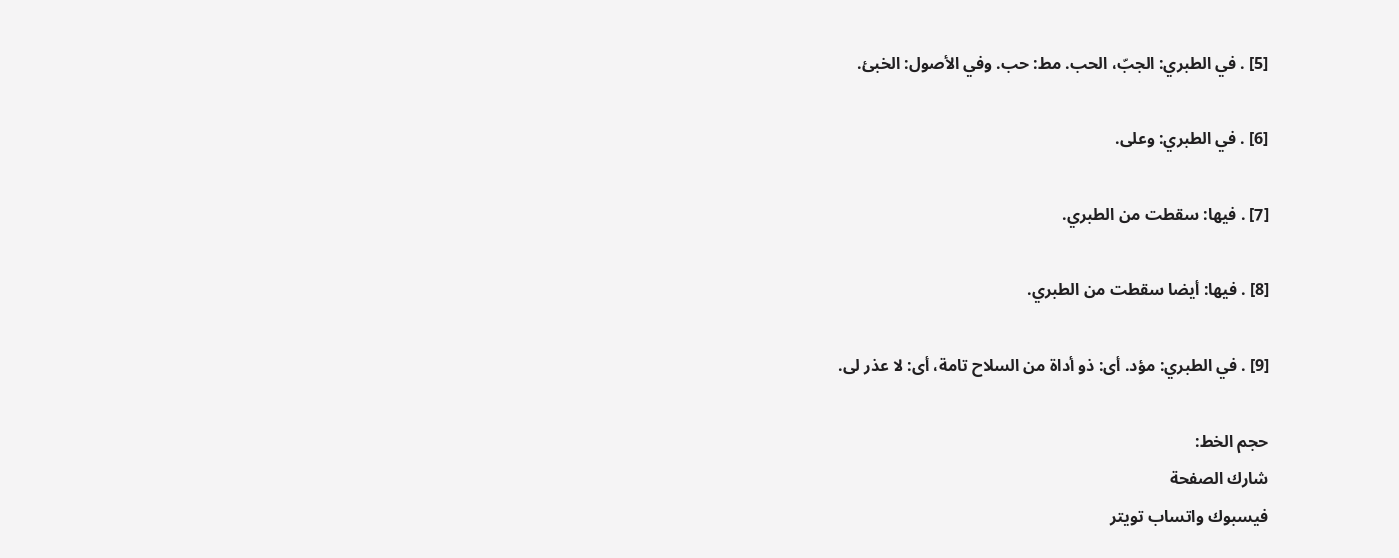[5] . في الطبري: الجبّ، الحب. مط: حب. وفي الأصول: الخبئ.

[6] . في الطبري: وعلى.

[7] . فيها: سقطت من الطبري.

[8] . فيها: أيضا سقطت من الطبري.

[9] . في الطبري: مؤد. أى: ذو أداة من السلاح تامة، أى: لا عذر لى.

حجم الخط:
شارك الصفحة
فيسبوك واتساب تويتر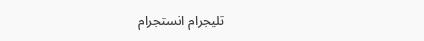تليجرام انستجرام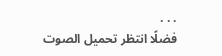. . .
فضلًا انتظر تحميل الصوت